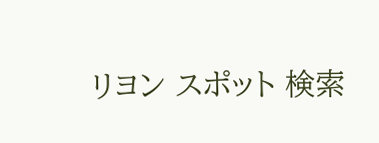リヨン スポット 検索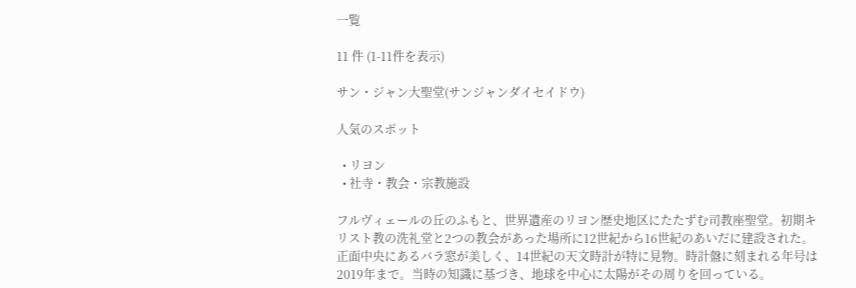一覧

11 件 (1-11件を表示)

サン・ジャン大聖堂(サンジャンダイセイドウ)

人気のスポット

  • リヨン
  • 社寺・教会・宗教施設

フルヴィェールの丘のふもと、世界遺産のリヨン歴史地区にたたずむ司教座聖堂。初期キリスト教の洗礼堂と2つの教会があった場所に12世紀から16世紀のあいだに建設された。正面中央にあるバラ窓が美しく、14世紀の天文時計が特に見物。時計盤に刻まれる年号は2019年まで。当時の知識に基づき、地球を中心に太陽がその周りを回っている。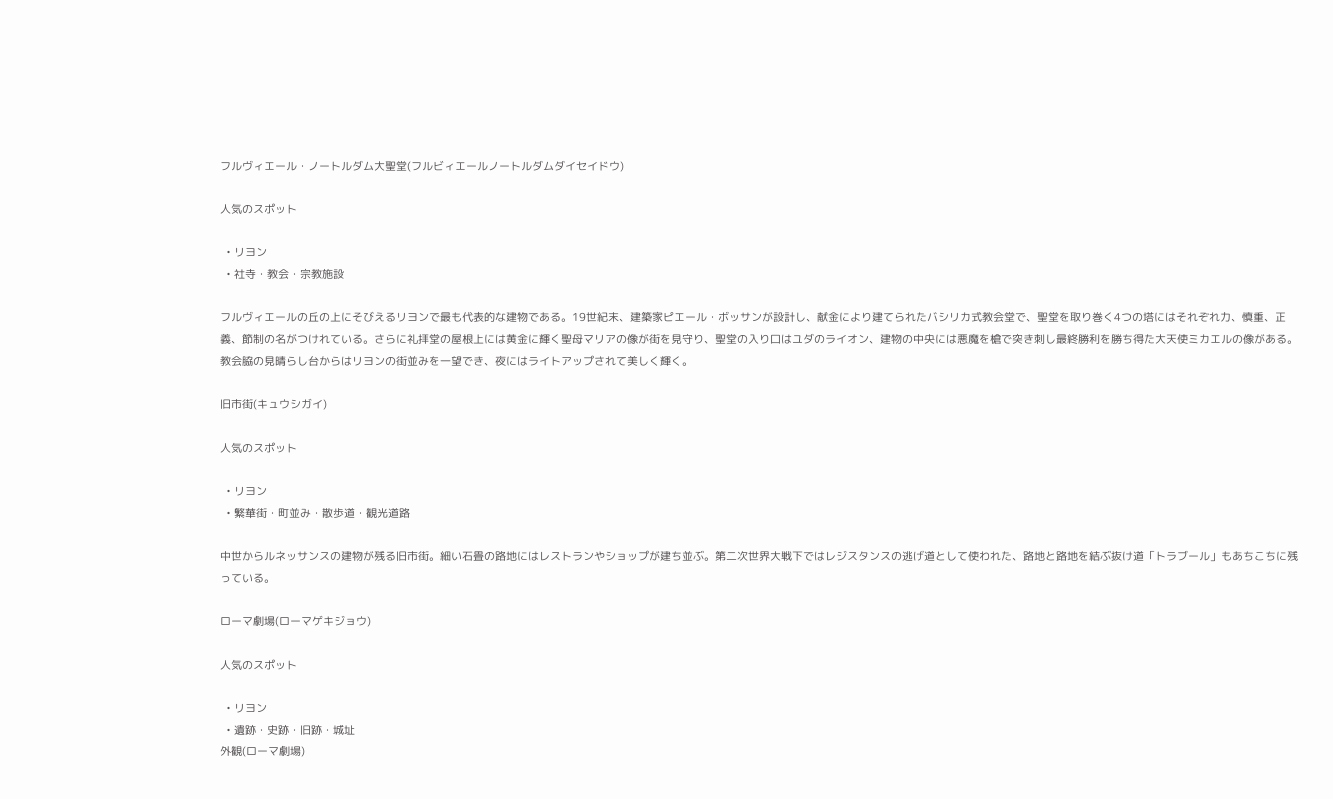フルヴィエール・ノートルダム大聖堂(フルビィエールノートルダムダイセイドウ)

人気のスポット

  • リヨン
  • 社寺・教会・宗教施設

フルヴィエールの丘の上にそびえるリヨンで最も代表的な建物である。19世紀末、建築家ピエール・ボッサンが設計し、献金により建てられたバシリカ式教会堂で、聖堂を取り巻く4つの塔にはそれぞれ力、慎重、正義、節制の名がつけれている。さらに礼拝堂の屋根上には黄金に輝く聖母マリアの像が街を見守り、聖堂の入り口はユダのライオン、建物の中央には悪魔を槍で突き刺し最終勝利を勝ち得た大天使ミカエルの像がある。教会脇の見晴らし台からはリヨンの街並みを一望でき、夜にはライトアップされて美しく輝く。

旧市街(キュウシガイ)

人気のスポット

  • リヨン
  • 繁華街・町並み・散歩道・観光道路

中世からルネッサンスの建物が残る旧市街。細い石畳の路地にはレストランやショップが建ち並ぶ。第二次世界大戦下ではレジスタンスの逃げ道として使われた、路地と路地を結ぶ抜け道「トラブール」もあちこちに残っている。

ローマ劇場(ローマゲキジョウ)

人気のスポット

  • リヨン
  • 遺跡・史跡・旧跡・城址
外観(ローマ劇場)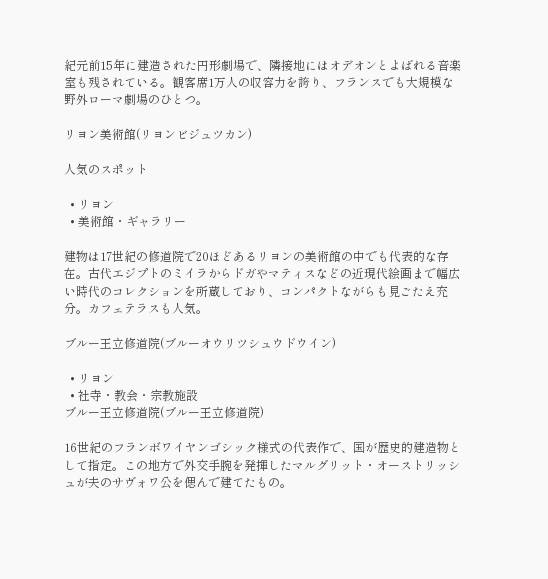紀元前15年に建造された円形劇場で、隣接地にはオデオンとよばれる音楽室も残されている。観客席1万人の収容力を誇り、フランスでも大規模な野外ローマ劇場のひとつ。

リヨン美術館(リヨンビジュツカン)

人気のスポット

  • リヨン
  • 美術館・ギャラリー

建物は17世紀の修道院で20ほどあるリヨンの美術館の中でも代表的な存在。古代エジプトのミイラからドガやマティスなどの近現代絵画まで幅広い時代のコレクションを所蔵しており、コンパクトながらも見ごたえ充分。カフェテラスも人気。

ブルー王立修道院(ブルーオウリツシュウドウイン)

  • リヨン
  • 社寺・教会・宗教施設
ブルー王立修道院(ブルー王立修道院)

16世紀のフランボワイヤンゴシック様式の代表作で、国が歴史的建造物として指定。この地方で外交手腕を発揮したマルグリット・オーストリッシュが夫のサヴォワ公を偲んで建てたもの。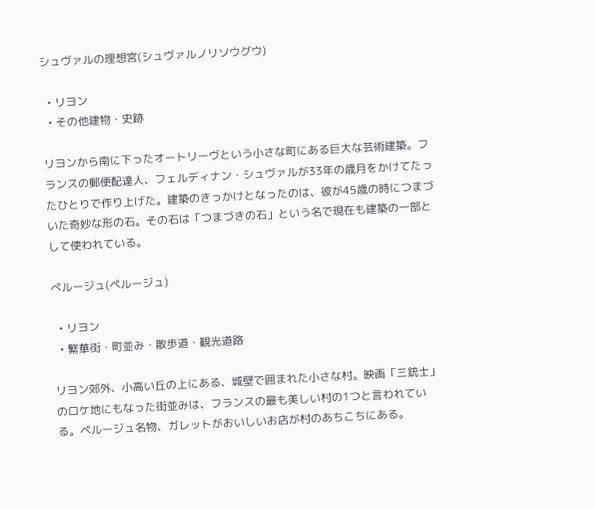シュヴァルの理想宮(シュヴァルノリソウグウ)

  • リヨン
  • その他建物・史跡

リヨンから南に下ったオートリーヴという小さな町にある巨大な芸術建築。フランスの郵便配達人、フェルディナン・シュヴァルが33年の歳月をかけてたったひとりで作り上げた。建築のきっかけとなったのは、彼が45歳の時につまづいた奇妙な形の石。その石は「つまづきの石」という名で現在も建築の一部として使われている。

ぺルージュ(ペルージュ)

  • リヨン
  • 繁華街・町並み・散歩道・観光道路

リヨン郊外、小高い丘の上にある、城壁で囲まれた小さな村。映画「三銃士」のロケ地にもなった街並みは、フランスの最も美しい村の1つと言われている。ペルージュ名物、ガレットがおいしいお店が村のあちこちにある。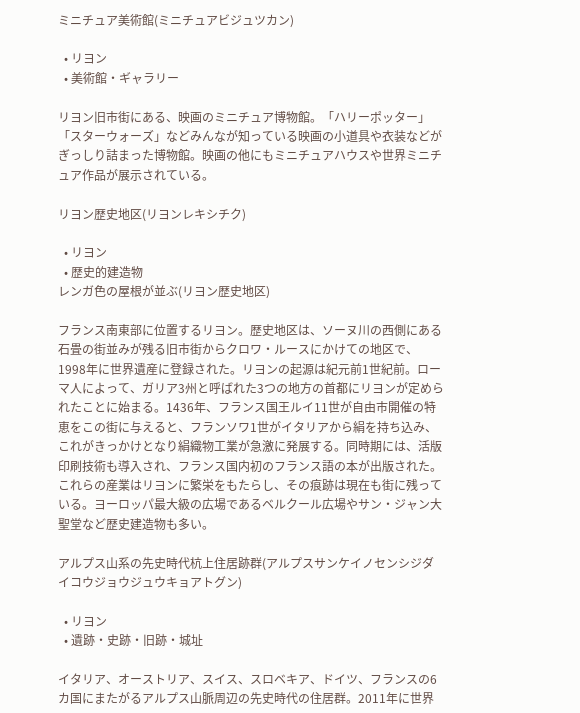ミニチュア美術館(ミニチュアビジュツカン)

  • リヨン
  • 美術館・ギャラリー

リヨン旧市街にある、映画のミニチュア博物館。「ハリーポッター」「スターウォーズ」などみんなが知っている映画の小道具や衣装などがぎっしり詰まった博物館。映画の他にもミニチュアハウスや世界ミニチュア作品が展示されている。

リヨン歴史地区(リヨンレキシチク)

  • リヨン
  • 歴史的建造物
レンガ色の屋根が並ぶ(リヨン歴史地区)

フランス南東部に位置するリヨン。歴史地区は、ソーヌ川の西側にある石畳の街並みが残る旧市街からクロワ・ルースにかけての地区で、1998年に世界遺産に登録された。リヨンの起源は紀元前1世紀前。ローマ人によって、ガリア3州と呼ばれた3つの地方の首都にリヨンが定められたことに始まる。1436年、フランス国王ルイ11世が自由市開催の特恵をこの街に与えると、フランソワ1世がイタリアから絹を持ち込み、これがきっかけとなり絹織物工業が急激に発展する。同時期には、活版印刷技術も導入され、フランス国内初のフランス語の本が出版された。これらの産業はリヨンに繁栄をもたらし、その痕跡は現在も街に残っている。ヨーロッパ最大級の広場であるベルクール広場やサン・ジャン大聖堂など歴史建造物も多い。

アルプス山系の先史時代杭上住居跡群(アルプスサンケイノセンシジダイコウジョウジュウキョアトグン)

  • リヨン
  • 遺跡・史跡・旧跡・城址

イタリア、オーストリア、スイス、スロベキア、ドイツ、フランスの6カ国にまたがるアルプス山脈周辺の先史時代の住居群。2011年に世界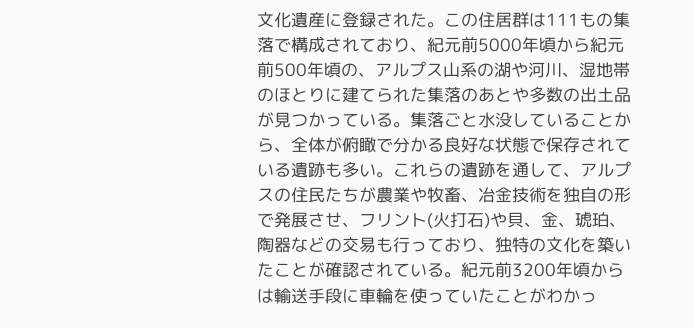文化遺産に登録された。この住居群は111もの集落で構成されており、紀元前5000年頃から紀元前500年頃の、アルプス山系の湖や河川、湿地帯のほとりに建てられた集落のあとや多数の出土品が見つかっている。集落ごと水没していることから、全体が俯瞰で分かる良好な状態で保存されている遺跡も多い。これらの遺跡を通して、アルプスの住民たちが農業や牧畜、冶金技術を独自の形で発展させ、フリント(火打石)や貝、金、琥珀、陶器などの交易も行っており、独特の文化を築いたことが確認されている。紀元前3200年頃からは輸送手段に車輪を使っていたことがわかっ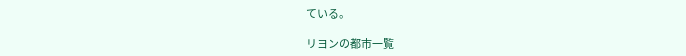ている。

リヨンの都市一覧